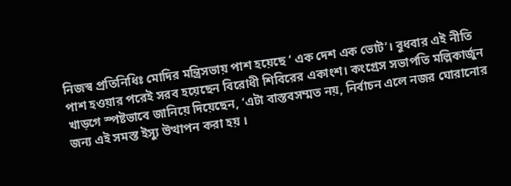নিজস্ব প্রতিনিধিঃ মোদির মন্ত্রিসভায় পাশ হয়েছে ‘ এক দেশ এক ভোট’। বুধবার এই নীতি পাশ হওয়ার পরেই সরব হয়েছেন বিরোধী শিবিরের একাংশ। কংগ্রেস সভাপতি মল্লিকার্জুন খাড়গে স্পষ্টভাবে জানিয়ে দিয়েছেন, ‘এটা বাস্তবসম্মত নয়, নির্বাচন এলে নজর ঘোরানোর জন্য এই সমস্ত ইস্যু উত্থাপন করা হয় ।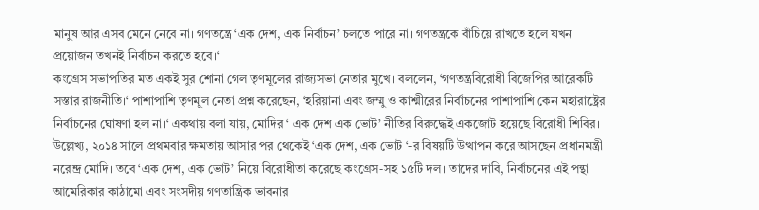মানুষ আর এসব মেনে নেবে না। গণতন্ত্রে ‘এক দেশ, এক নির্বাচন’ চলতে পারে না। গণতন্ত্রকে বাঁচিয়ে রাখতে হলে যখন প্রয়োজন তখনই নির্বাচন করতে হবে।‘
কংগ্রেস সভাপতির মত একই সুর শোনা গেল তৃণমূলের রাজ্যসভা নেতার মুখে। বললেন, ‘গণতন্ত্রবিরোধী বিজেপির আরেকটি সস্তার রাজনীতি।‘ পাশাপাশি তৃণমূল নেতা প্রশ্ন করেছেন, ‘হরিয়ানা এবং জম্মু ও কাশ্মীরের নির্বাচনের পাশাপাশি কেন মহারাষ্ট্রের নির্বাচনের ঘোষণা হল না।‘ একথায় বলা যায়, মোদির ‘ এক দেশ এক ভোট’ নীতির বিরুদ্ধেই একজোট হয়েছে বিরোধী শিবির।
উল্লেখ্য, ২০১৪ সালে প্রথমবার ক্ষমতায় আসার পর থেকেই ‘এক দেশ, এক ভোট ‘-র বিষয়টি উত্থাপন করে আসছেন প্রধানমন্ত্রী নরেন্দ্র মোদি। তবে ‘এক দেশ, এক ভোট’ নিয়ে বিরোধীতা করেছে কংগ্রেস-সহ ১৫টি দল। তাদের দাবি, নির্বাচনের এই পন্থা আমেরিকার কাঠামো এবং সংসদীয় গণতান্ত্রিক ভাবনার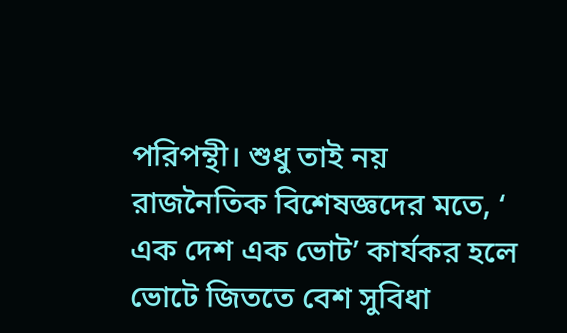পরিপন্থী। শুধু তাই নয় রাজনৈতিক বিশেষজ্ঞদের মতে, ‘ এক দেশ এক ভোট’ কার্যকর হলে ভোটে জিততে বেশ সুবিধা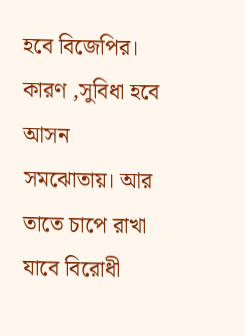হবে বিজেপির। কারণ ,সুবিধা হবে আসন সমঝোতায়। আর তাতে চাপে রাখা যাবে বিরোধী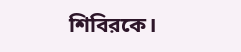শিবিরকে।